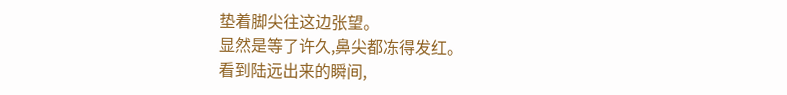垫着脚尖往这边张望。
显然是等了许久,鼻尖都冻得发红。
看到陆远出来的瞬间,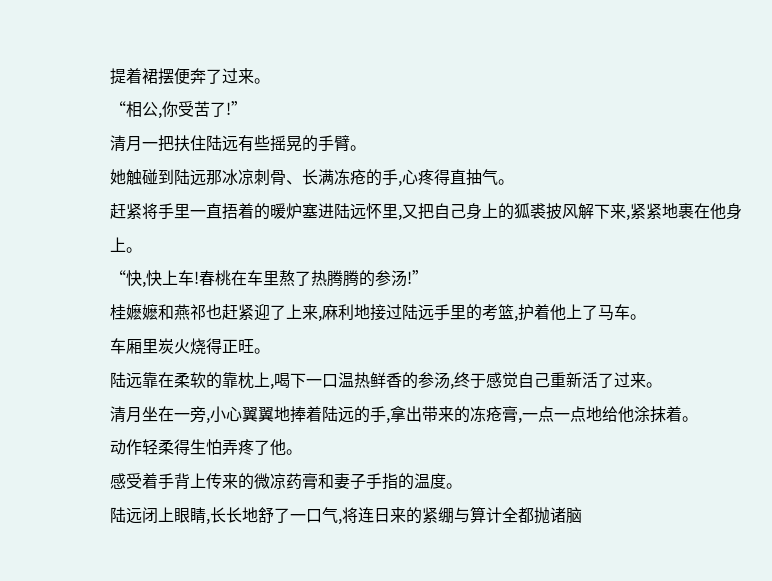提着裙摆便奔了过来。
“相公,你受苦了!”
清月一把扶住陆远有些摇晃的手臂。
她触碰到陆远那冰凉刺骨、长满冻疮的手,心疼得直抽气。
赶紧将手里一直捂着的暖炉塞进陆远怀里,又把自己身上的狐裘披风解下来,紧紧地裹在他身上。
“快,快上车!春桃在车里熬了热腾腾的参汤!”
桂嬷嬷和燕祁也赶紧迎了上来,麻利地接过陆远手里的考篮,护着他上了马车。
车厢里炭火烧得正旺。
陆远靠在柔软的靠枕上,喝下一口温热鲜香的参汤,终于感觉自己重新活了过来。
清月坐在一旁,小心翼翼地捧着陆远的手,拿出带来的冻疮膏,一点一点地给他涂抹着。
动作轻柔得生怕弄疼了他。
感受着手背上传来的微凉药膏和妻子手指的温度。
陆远闭上眼睛,长长地舒了一口气,将连日来的紧绷与算计全都抛诸脑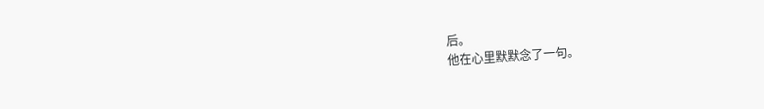后。
他在心里默默念了一句。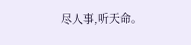尽人事,听天命。